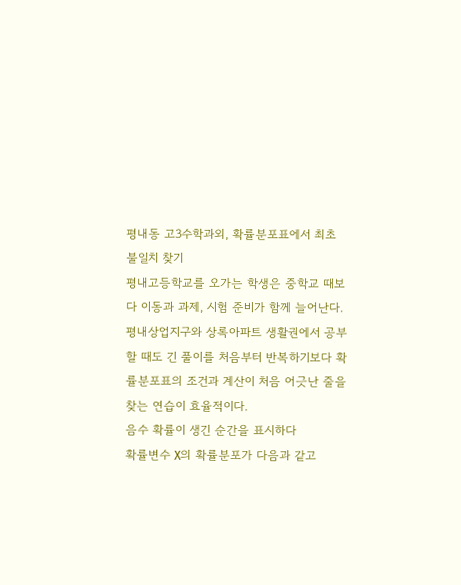평내동 고3수학과외, 확률분포표에서 최초 불일치 찾기
평내고등학교를 오가는 학생은 중학교 때보다 이동과 과제, 시험 준비가 함께 늘어난다. 평내상업지구와 상록아파트 생활권에서 공부할 때도 긴 풀이를 처음부터 반복하기보다 확률분포표의 조건과 계산이 처음 어긋난 줄을 찾는 연습이 효율적이다.
음수 확률이 생긴 순간을 표시하다
확률변수 X의 확률분포가 다음과 같고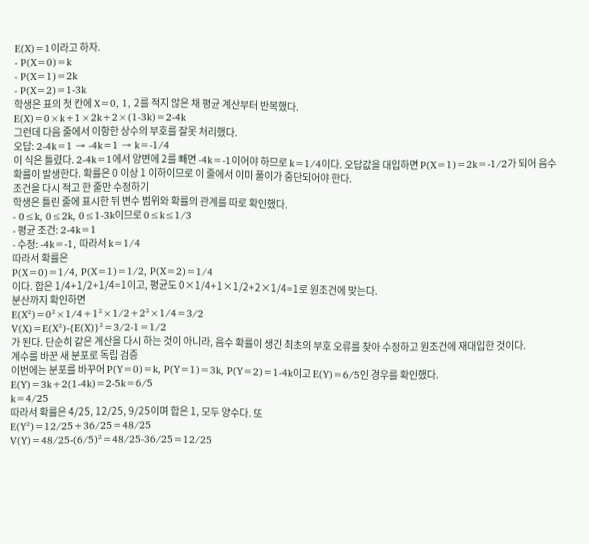E(X)=1이라고 하자.
- P(X=0)=k
- P(X=1)=2k
- P(X=2)=1-3k
학생은 표의 첫 칸에 X=0, 1, 2를 적지 않은 채 평균 계산부터 반복했다.
E(X)=0×k+1×2k+2×(1-3k)=2-4k
그런데 다음 줄에서 이항한 상수의 부호를 잘못 처리했다.
오답: 2-4k=1 → -4k=1 → k=-1/4
이 식은 틀렸다. 2-4k=1에서 양변에 2를 빼면 -4k=-1이어야 하므로 k=1/4이다. 오답값을 대입하면 P(X=1)=2k=-1/2가 되어 음수 확률이 발생한다. 확률은 0 이상 1 이하이므로 이 줄에서 이미 풀이가 중단되어야 한다.
조건을 다시 적고 한 줄만 수정하기
학생은 틀린 줄에 표시한 뒤 변수 범위와 확률의 관계를 따로 확인했다.
- 0≤k, 0≤2k, 0≤1-3k이므로 0≤k≤1/3
- 평균 조건: 2-4k=1
- 수정: -4k=-1, 따라서 k=1/4
따라서 확률은
P(X=0)=1/4, P(X=1)=1/2, P(X=2)=1/4
이다. 합은 1/4+1/2+1/4=1이고, 평균도 0×1/4+1×1/2+2×1/4=1로 원조건에 맞는다.
분산까지 확인하면
E(X²)=0²×1/4+1²×1/2+2²×1/4=3/2
V(X)=E(X²)-{E(X)}²=3/2-1=1/2
가 된다. 단순히 같은 계산을 다시 하는 것이 아니라, 음수 확률이 생긴 최초의 부호 오류를 찾아 수정하고 원조건에 재대입한 것이다.
계수를 바꾼 새 분포로 독립 검증
이번에는 분포를 바꾸어 P(Y=0)=k, P(Y=1)=3k, P(Y=2)=1-4k이고 E(Y)=6/5인 경우를 확인했다.
E(Y)=3k+2(1-4k)=2-5k=6/5
k=4/25
따라서 확률은 4/25, 12/25, 9/25이며 합은 1, 모두 양수다. 또
E(Y²)=12/25+36/25=48/25
V(Y)=48/25-(6/5)²=48/25-36/25=12/25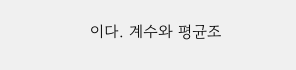이다. 계수와 평균조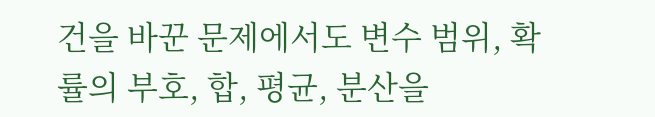건을 바꾼 문제에서도 변수 범위, 확률의 부호, 합, 평균, 분산을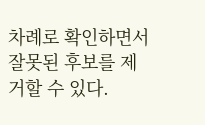차례로 확인하면서 잘못된 후보를 제거할 수 있다.